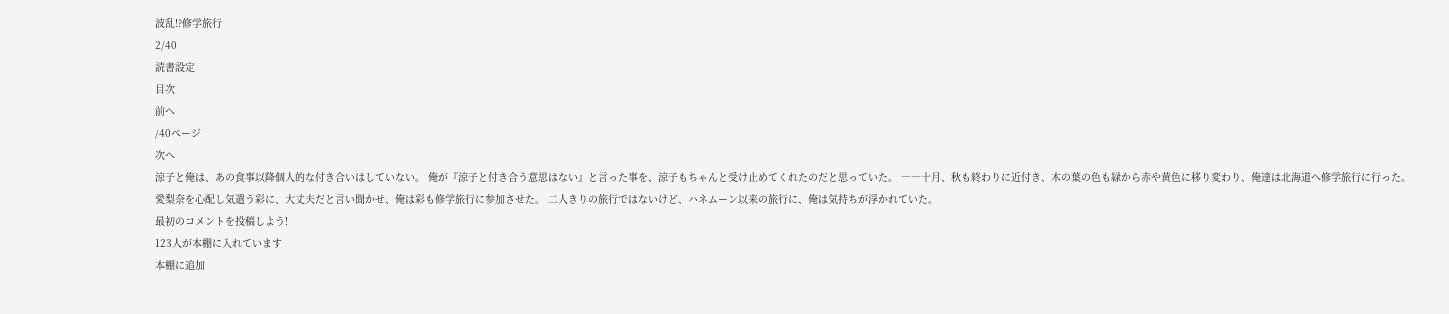波乱!?修学旅行
2/40
読書設定
目次
前へ
/40ページ
次へ
涼子と俺は、あの食事以降個人的な付き合いはしていない。 俺が『涼子と付き合う意思はない』と言った事を、涼子もちゃんと受け止めてくれたのだと思っていた。 ――十月、秋も終わりに近付き、木の葉の色も緑から赤や黄色に移り変わり、俺達は北海道へ修学旅行に行った。 愛梨奈を心配し気遣う彩に、大丈夫だと言い聞かせ、俺は彩も修学旅行に参加させた。 二人きりの旅行ではないけど、ハネムーン以来の旅行に、俺は気持ちが浮かれていた。
最初のコメントを投稿しよう!
123人が本棚に入れています
本棚に追加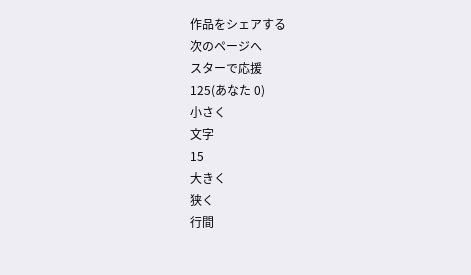作品をシェアする
次のページへ
スターで応援
125(あなた 0)
小さく
文字
15
大きく
狭く
行間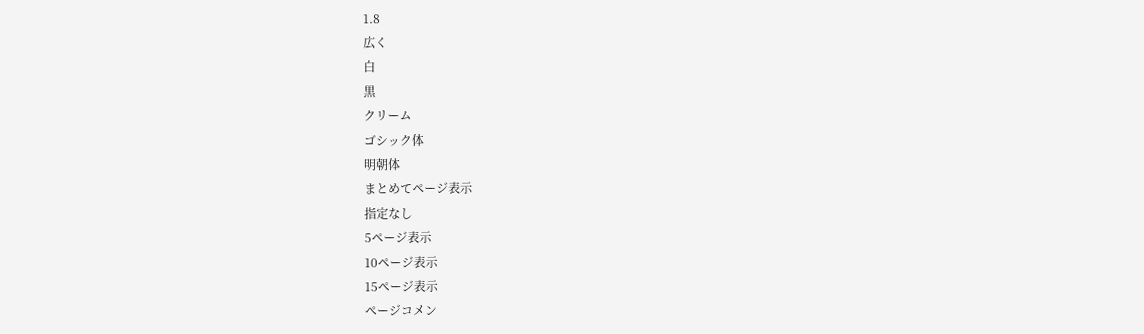1.8
広く
白
黒
クリーム
ゴシック体
明朝体
まとめてページ表示
指定なし
5ページ表示
10ページ表示
15ページ表示
ページコメン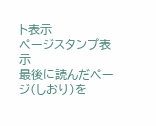ト表示
ページスタンプ表示
最後に読んだページ(しおり)を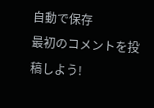自動で保存
最初のコメントを投稿しよう!